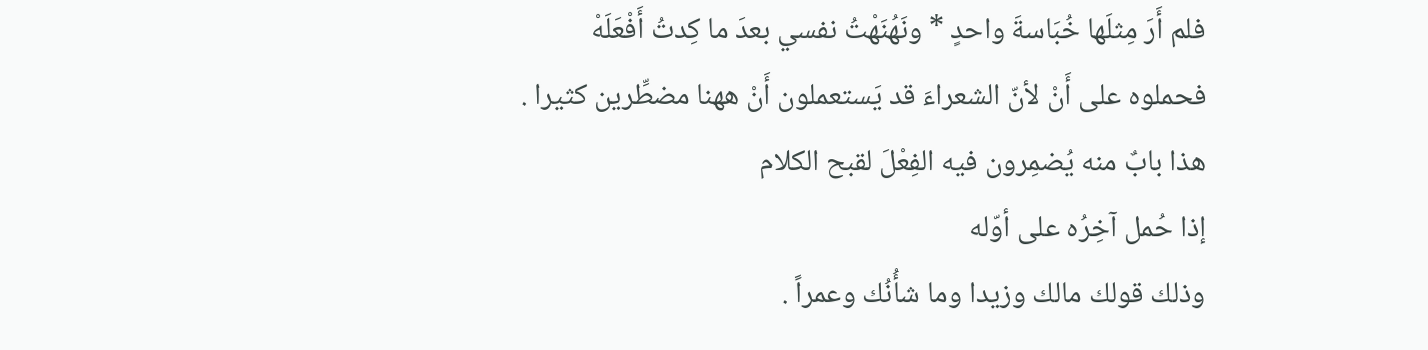فلم أَرَ مِثلَها خُبَاسةَ واحدٍ * ونَهُنَهْتُ نفسي بعدَ ما كِدتُ أَفْعَلَهْ
فحملوه على أَنْ لأنّ الشعراءَ قد يَستعملون أَنْ ههنا مضطِّرين كثيرا .
هذا بابٌ منه يُضمِرون فيه الفِعْلَ لقبح الكلام
إذا حُمل آخِرُه على أوّله
وذلك قولك مالك وزيدا وما شأُنُك وعمراً .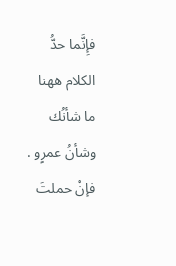فإِنَّما حدُّ الكلام ههنا ما شأنُك وشأنُ عمرٍو . فإنْ حملتَ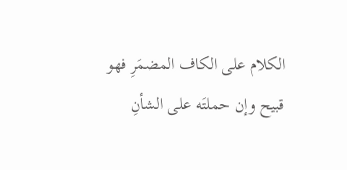الكلام على الكاف المضمَرِ فهو قبيح وإن حملتَه على الشأنِ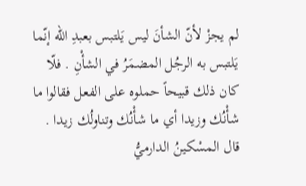لم يجزْ لأنّ الشأنَ ليس يَلتبس بعبدِ الله إنّما يَلتبس به الرجُل المضمَرُ في الشأْنِ . فلّا كان ذلك قبيحاً حملوه على الفعل فقالوا ما شأْنُك وزيدا أي ما شأْنُك وتناولُك زيدا .
قال المسْكينُ الدارميُّ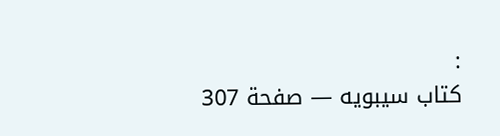:
كتاب سيبويه — صفحة 307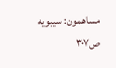مساهمون: سيبويه
ص٣٠٧